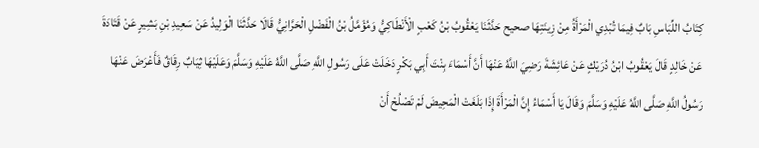كِتَابُ اللِّبَاسِ بَابٌ فِيمَا تُبْدِي الْمَرْأَةُ مِنْ زِينَتِهَا صحیح حَدَّثَنَا يَعْقُوبُ بْنُ كَعْبٍ الْأَنْطَاكِيُّ وَمُؤَمَّلُ بْنُ الْفَضْلِ الْحَرَّانِيُّ قَالَا حَدَّثَنَا الْوَلِيدُ عَنْ سَعِيدِ بْنِ بَشِيرٍ عَنْ قَتَادَةَ عَنْ خَالِدٍ قَالَ يَعْقُوبُ ابْنُ دُرَيْكٍ عَنْ عَائِشَةَ رَضِيَ اللَّهُ عَنْهَا أَنَّ أَسْمَاءَ بِنْتَ أَبِي بَكْرٍ دَخَلَتْ عَلَى رَسُولِ اللَّهِ صَلَّى اللَّهُ عَلَيْهِ وَسَلَّمَ وَعَلَيْهَا ثِيَابٌ رِقَاقٌ فَأَعْرَضَ عَنْهَا رَسُولُ اللَّهِ صَلَّى اللَّهُ عَلَيْهِ وَسَلَّمَ وَقَالَ يَا أَسْمَاءُ إِنَّ الْمَرْأَةَ إِذَا بَلَغَتْ الْمَحِيضَ لَمْ تَصْلُحْ أَنْ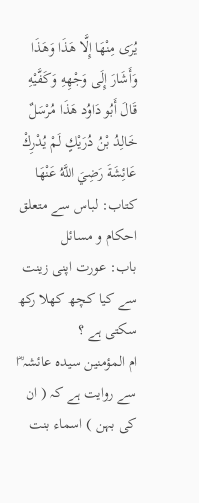يُرَى مِنْهَا إِلَّا هَذَا وَهَذَا وَأَشَارَ إِلَى وَجْهِهِ وَكَفَّيْهِ قَالَ أَبُو دَاوُد هَذَا مُرْسَلٌ خَالِدُ بْنُ دُرَيْكٍ لَمْ يُدْرِكْ عَائِشَةَ رَضِيَ اللَّهُ عَنْهَا
کتاب: لباس سے متعلق احکام و مسائل
باب: عورت اپنی زینت سے کیا کچھ کھلا رکھ سکتی ہے ؟
ام المؤمنین سیدہ عائشہ ؓا سے روایت ہے کہ ( ان کی بہن ) اسماء بنت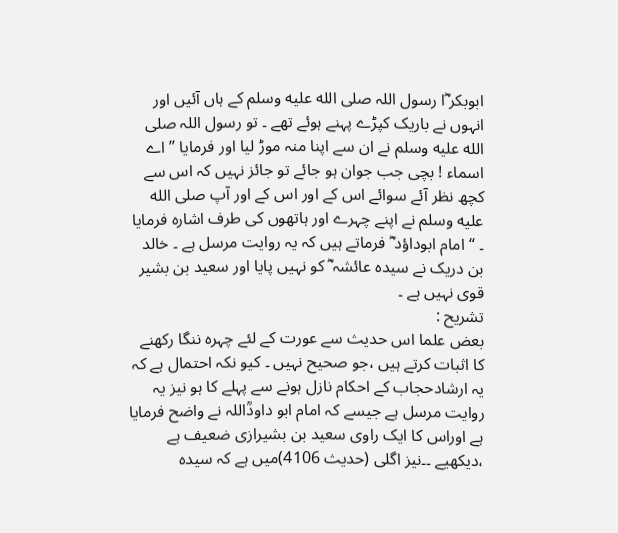ابوبکر ؓا رسول اللہ صلى الله عليه وسلم کے ہاں آئیں اور انہوں نے باریک کپڑے پہنے ہوئے تھے ۔ تو رسول اللہ صلى الله عليه وسلم نے ان سے اپنا منہ موڑ لیا اور فرمایا ” اے اسماء ! بچی جب جوان ہو جائے تو جائز نہیں کہ اس سے کچھ نظر آئے سوائے اس کے اور اس کے اور آپ صلى الله عليه وسلم نے اپنے چہرے اور ہاتھوں کی طرف اشارہ فرمایا ۔ “ امام ابوداؤد ؓ فرماتے ہیں کہ یہ روایت مرسل ہے ۔ خالد بن دریک نے سیدہ عائشہ ؓ کو نہیں پایا اور سعید بن بشیر قوی نہیں ہے ۔
تشریح :
بعض علما اس حدیث سے عورت کے لئے چہرہ ننگا رکھنے کا اثبات کرتے ہیں ،جو صحیح نہیں ۔ کیو نکہ احتمال ہے کہ یہ ارشادحجاب کے احکام نازل ہونے سے پہلے کا ہو نیز یہ روایت مرسل ہے جیسے کہ امام ابو داودؒاللہ نے واضح فرمایا ہے اوراس کا ایک راوی سعید بن بشیرازی ضعیف ہے ،دیکھیے ۔۔نیز اگلی (حدیث 4106)میں ہے کہ سیدہ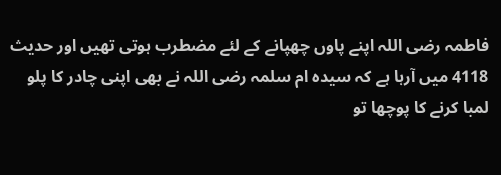فاطمہ رضی اللہ اپنے پاوں چھپانے کے لئے مضطرب ہوتی تھیں اور حدیث 4118 میں آرہا ہے کہ سیدہ ام سلمہ رضی اللہ نے بھی اپنی چادر کا پلو لمبا کرنے کا پوچھا تو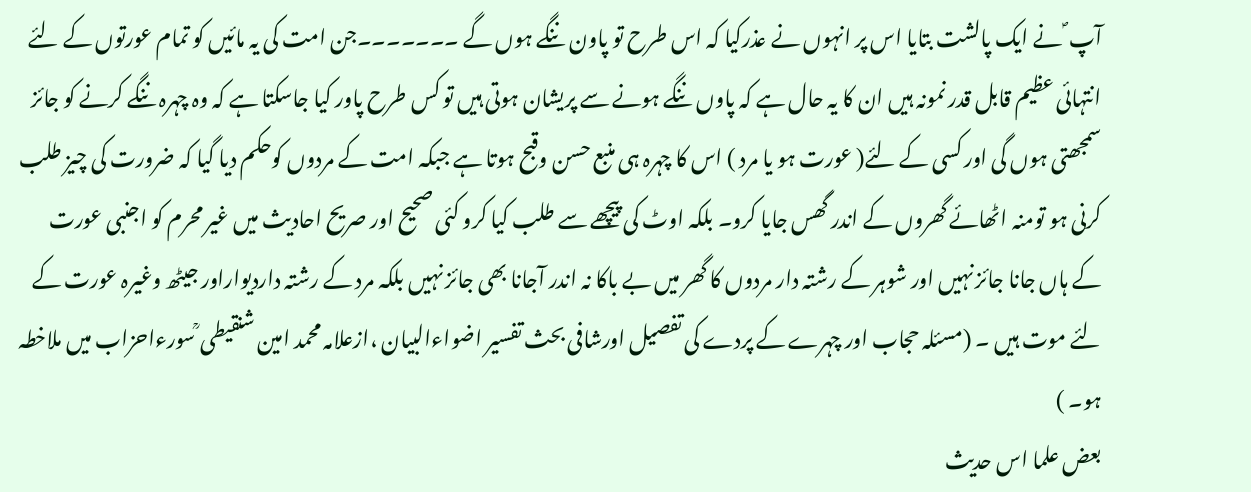آپ ؐ نے ایک پالشت بتایا اس پر انہوں نے عذرکیا کہ اس طرح تو پاون ننگے ہوں گے ۔۔۔۔۔۔۔جن امت کی یہ مائیں کو تمام عورتوں کے لئے انتہائی عظیم قابل قدر نمونہ ہیں ان کا یہ حال ہے کہ پاوں ننگے ہونے سے پریشان ہوتی ہیں تو کس طرح پاور کیا جاسکتا ہے کہ وہ چہرہ ننگے کرنے کو جائز سمجھتی ہوں گی اور کسی کے لئے( عورت ہو یا مرد ) اس کا چہرہ ہی منبع حسن وقبح ہوتا ہے جبکہ امت کے مردوں کوحکم دیا گیا کہ ضرورت کی چیز طلب کرنی ہو تومنہ اٹھائے گھروں کے اندر گھس جایا کرو۔ بلکہ اوٹ کی پیچھے سے طلب کیا کرو کئی صحیح اور صریح احادیث میں غیر محرم کو اجنبی عورت کے ہاں جانا جائز نہیں اور شوہر کے رشتہ دار مردوں کا گھر میں بے باکا نہ اندر آجانا بھی جائز نہیں بلکہ مرد کے رشتہ داردیواراور جیٹھ وغیرہ عورت کے لئے موت ہیں ۔ (مسئلہ حجاب اور چہرے کے پردے کی تفصیل اورشافی بحث تفسیر اضواءالبیان ،ازعلامہ محمد امین شنقیطی ؒسورءاحزاب میں ملاخطہ ہو۔ )
بعض علما اس حدیث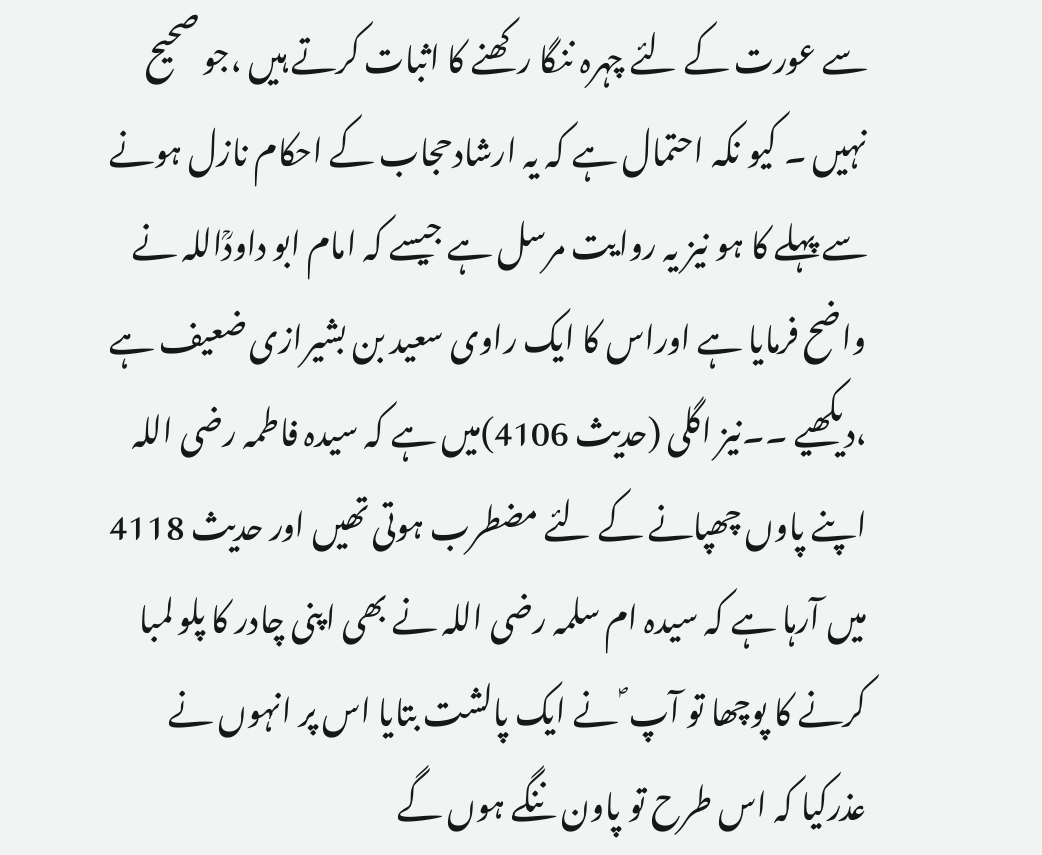سے عورت کے لئے چہرہ ننگا رکھنے کا اثبات کرتے ہیں ،جو صحیح نہیں ۔ کیو نکہ احتمال ہے کہ یہ ارشادحجاب کے احکام نازل ہونے سے پہلے کا ہو نیز یہ روایت مرسل ہے جیسے کہ امام ابو داودؒاللہ نے واضح فرمایا ہے اوراس کا ایک راوی سعید بن بشیرازی ضعیف ہے ،دیکھیے ۔۔نیز اگلی (حدیث 4106)میں ہے کہ سیدہ فاطمہ رضی اللہ اپنے پاوں چھپانے کے لئے مضطرب ہوتی تھیں اور حدیث 4118 میں آرہا ہے کہ سیدہ ام سلمہ رضی اللہ نے بھی اپنی چادر کا پلو لمبا کرنے کا پوچھا تو آپ ؐ نے ایک پالشت بتایا اس پر انہوں نے عذرکیا کہ اس طرح تو پاون ننگے ہوں گے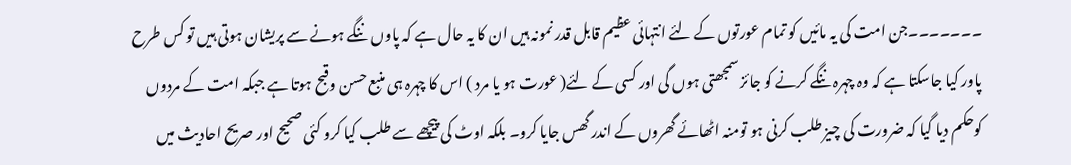۔۔۔۔۔۔۔جن امت کی یہ مائیں کو تمام عورتوں کے لئے انتہائی عظیم قابل قدر نمونہ ہیں ان کا یہ حال ہے کہ پاوں ننگے ہونے سے پریشان ہوتی ہیں تو کس طرح پاور کیا جاسکتا ہے کہ وہ چہرہ ننگے کرنے کو جائز سمجھتی ہوں گی اور کسی کے لئے( عورت ہو یا مرد ) اس کا چہرہ ہی منبع حسن وقبح ہوتا ہے جبکہ امت کے مردوں کوحکم دیا گیا کہ ضرورت کی چیز طلب کرنی ہو تومنہ اٹھائے گھروں کے اندر گھس جایا کرو۔ بلکہ اوٹ کی پیچھے سے طلب کیا کرو کئی صحیح اور صریح احادیث میں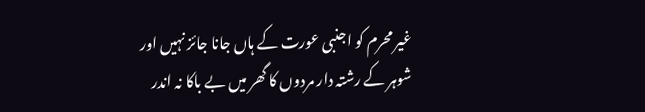غیر محرم کو اجنبی عورت کے ہاں جانا جائز نہیں اور شوہر کے رشتہ دار مردوں کا گھر میں بے باکا نہ اندر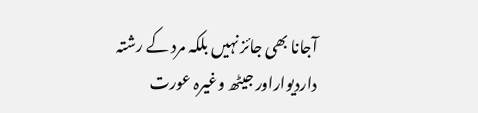آجانا بھی جائز نہیں بلکہ مرد کے رشتہ داردیواراور جیٹھ وغیرہ عورت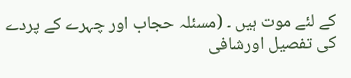کے لئے موت ہیں ۔ (مسئلہ حجاب اور چہرے کے پردے کی تفصیل اورشافی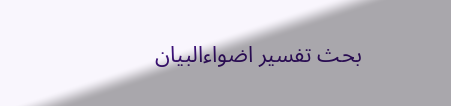بحث تفسیر اضواءالبیان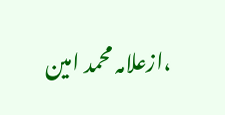،ازعلامہ محمد امین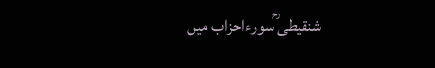شنقیطی ؒسورءاحزاب میں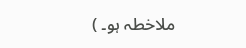ملاخطہ ہو۔ )